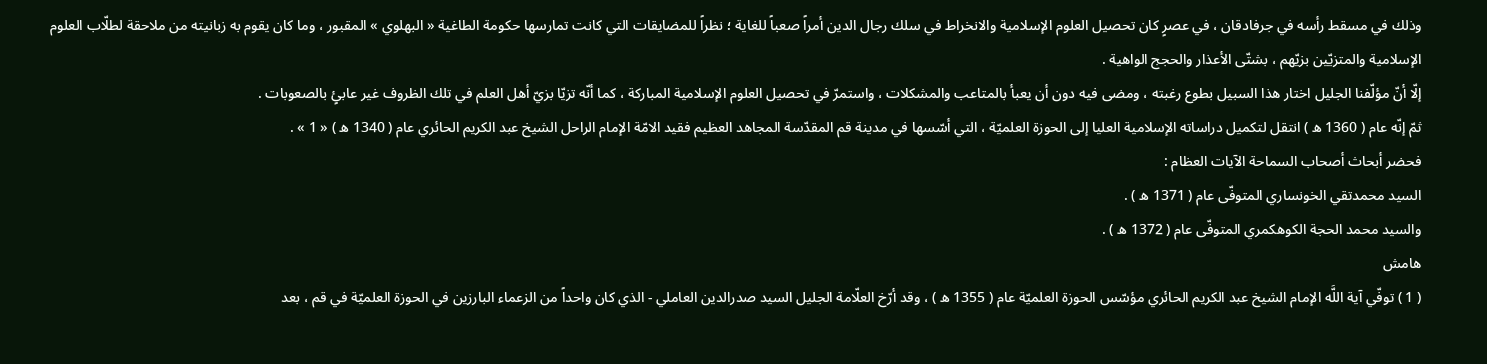وذلك في مسقط رأسه في جرفادقان ، في عصرٍ كان تحصيل العلوم الإسلامية والانخراط في سلك رجال الدين أمراً صعباً للغاية ؛ نظراً للمضايقات التي كانت تمارسها حكومة الطاغية « البهلوي » المقبور ، وما كان يقوم به زبانيته من ملاحقة لطلّاب العلوم الإسلامية والمتزيّين بزيّهم ، بشتّى الأعذار والحجج الواهية .
إلّا أنّ مؤلّفنا الجليل اختار هذا السبيل بطوع رغبته ، ومضى فيه دون أن يعبأ بالمتاعب والمشكلات ، واستمرّ في تحصيل العلوم الإسلامية المباركة ، كما أنّه تزيّا بزيّ أهل العلم في تلك الظروف غير عابئٍ بالصعوبات .
ثمّ إنّه عام ( 1360 ه ) انتقل لتكميل دراساته الإسلامية العليا إلى الحوزة العلميّة ، التي أسّسها في مدينة قم المقدّسة المجاهد العظيم فقيد الامّة الإمام الراحل الشيخ عبد الكريم الحائري عام ( 1340 ه ) « 1 » .
فحضر أبحاث أصحاب السماحة الآيات العظام :
السيد محمدتقي الخونساري المتوفّى عام ( 1371 ه ) .
والسيد محمد الحجة الكوهكمري المتوفّى عام ( 1372 ه ) .
هامش
( 1 ) توفّي آية اللَّه الإمام الشيخ عبد الكريم الحائري مؤسّس الحوزة العلميّة عام ( 1355 ه ) ، وقد أرّخ العلّامة الجليل السيد صدرالدين العاملي - الذي كان واحداً من الزعماء البارزين في الحوزة العلميّة في قم ، بعد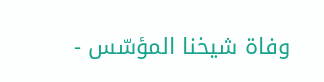وفاة شيخنا المؤسّس -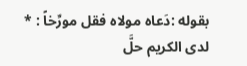بقوله :دَعاه مولاه فقل مورِّخاً : * لدى الكريم حلَّ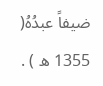ضيفاً عبدُهُ( 1355 ه ) .